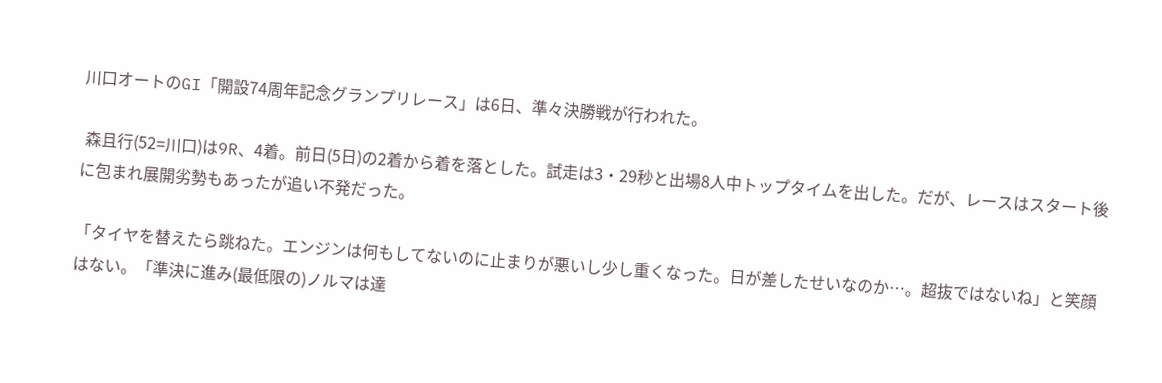川口オートのGI「開設74周年記念グランプリレース」は6日、準々決勝戦が行われた。

 森且行(52=川口)は9R、4着。前日(5日)の2着から着を落とした。試走は3・29秒と出場8人中トップタイムを出した。だが、レースはスタート後に包まれ展開劣勢もあったが追い不発だった。

「タイヤを替えたら跳ねた。エンジンは何もしてないのに止まりが悪いし少し重くなった。日が差したせいなのか…。超抜ではないね」と笑顔はない。「準決に進み(最低限の)ノルマは達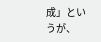成」というが、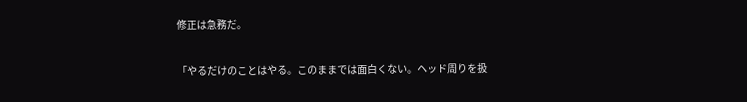修正は急務だ。

「やるだけのことはやる。このままでは面白くない。ヘッド周りを扱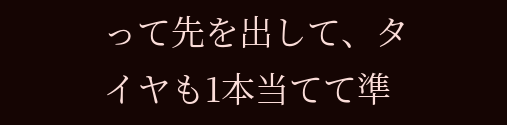って先を出して、タイヤも1本当てて準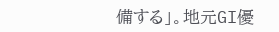備する」。地元GI優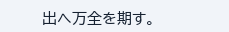出へ万全を期す。